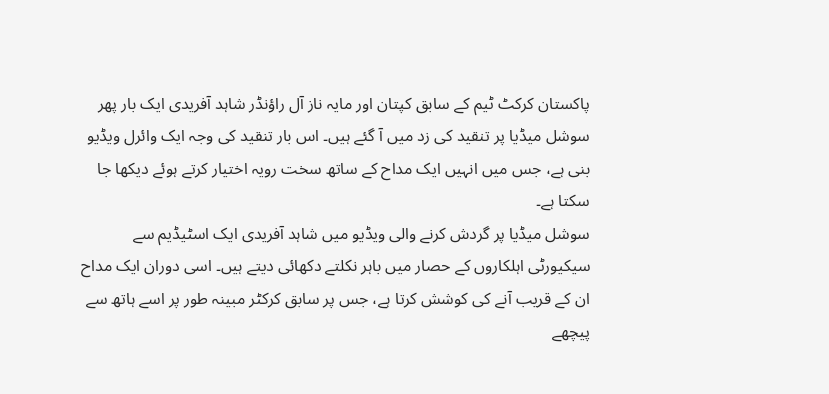پاکستان کرکٹ ٹیم کے سابق کپتان اور مایہ ناز آل راؤنڈر شاہد آفریدی ایک بار پھر سوشل میڈیا پر تنقید کی زد میں آ گئے ہیں۔ اس بار تنقید کی وجہ ایک وائرل ویڈیو بنی ہے، جس میں انہیں ایک مداح کے ساتھ سخت رویہ اختیار کرتے ہوئے دیکھا جا سکتا ہے۔
سوشل میڈیا پر گردش کرنے والی ویڈیو میں شاہد آفریدی ایک اسٹیڈیم سے سیکیورٹی اہلکاروں کے حصار میں باہر نکلتے دکھائی دیتے ہیں۔ اسی دوران ایک مداح ان کے قریب آنے کی کوشش کرتا ہے، جس پر سابق کرکٹر مبینہ طور پر اسے ہاتھ سے پیچھے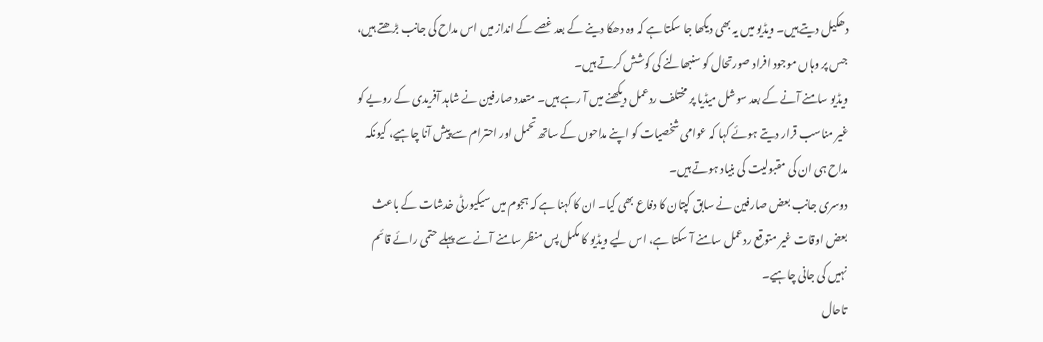دھکیل دیتے ہیں۔ ویڈیو میں یہ بھی دیکھا جا سکتا ہے کہ وہ دھکا دینے کے بعد غصے کے انداز میں اس مداح کی جانب بڑھتے ہیں، جس پر وہاں موجود افراد صورتحال کو سنبھالنے کی کوشش کرتے ہیں۔
ویڈیو سامنے آنے کے بعد سوشل میڈیا پر مختلف ردعمل دیکھنے میں آ رہے ہیں۔ متعدد صارفین نے شاہد آفریدی کے رویے کو غیر مناسب قرار دیتے ہوئے کہا کہ عوامی شخصیات کو اپنے مداحوں کے ساتھ تحمل اور احترام سے پیش آنا چاہیے، کیونکہ مداح ہی ان کی مقبولیت کی بنیاد ہوتے ہیں۔
دوسری جانب بعض صارفین نے سابق کپتان کا دفاع بھی کیا۔ ان کا کہنا ہے کہ ہجوم میں سیکیورٹی خدشات کے باعث بعض اوقات غیر متوقع ردعمل سامنے آ سکتا ہے، اس لیے ویڈیو کا مکمل پس منظر سامنے آنے سے پہلے حتمی رائے قائم نہیں کی جانی چاہیے۔
تاحال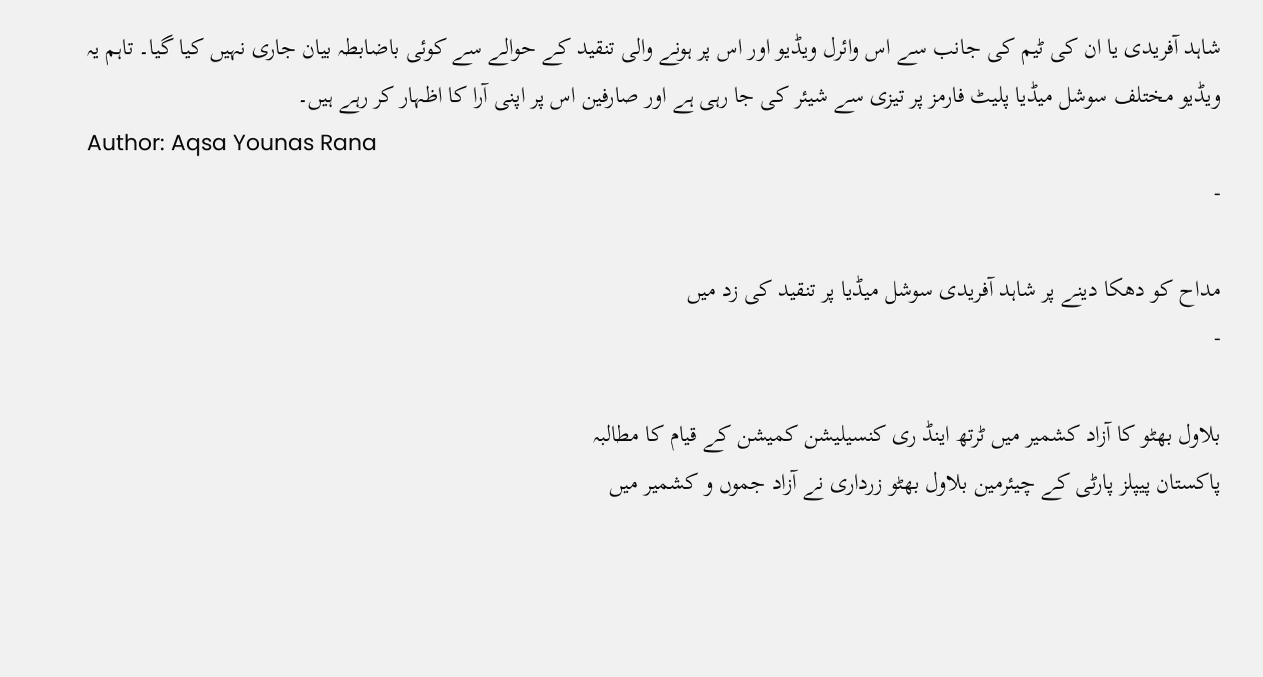شاہد آفریدی یا ان کی ٹیم کی جانب سے اس وائرل ویڈیو اور اس پر ہونے والی تنقید کے حوالے سے کوئی باضابطہ بیان جاری نہیں کیا گیا۔ تاہم یہ ویڈیو مختلف سوشل میڈیا پلیٹ فارمز پر تیزی سے شیئر کی جا رہی ہے اور صارفین اس پر اپنی آرا کا اظہار کر رہے ہیں۔
Author: Aqsa Younas Rana
-

مداح کو دھکا دینے پر شاہد آفریدی سوشل میڈیا پر تنقید کی زد میں
-

بلاول بھٹو کا آزاد کشمیر میں ٹرتھ اینڈ ری کنسیلیشن کمیشن کے قیام کا مطالبہ
پاکستان پیپلز پارٹی کے چیئرمین بلاول بھٹو زرداری نے آزاد جموں و کشمیر میں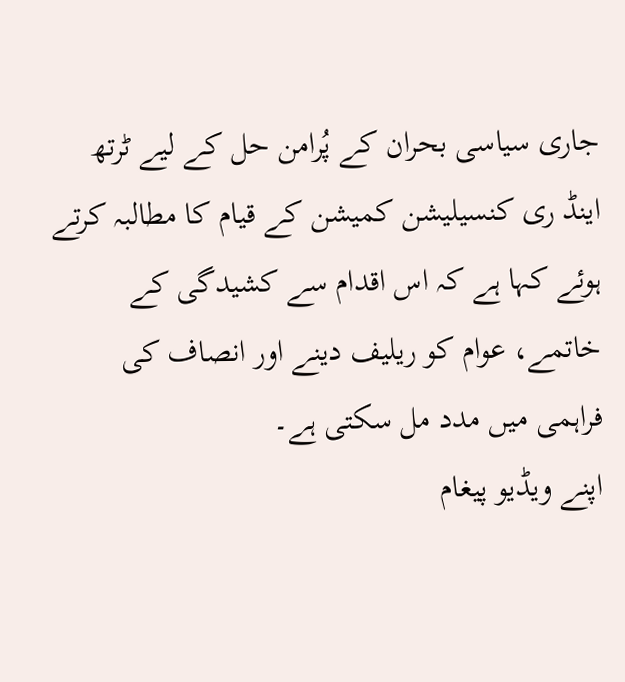جاری سیاسی بحران کے پُرامن حل کے لیے ٹرتھ اینڈ ری کنسیلیشن کمیشن کے قیام کا مطالبہ کرتے ہوئے کہا ہے کہ اس اقدام سے کشیدگی کے خاتمے، عوام کو ریلیف دینے اور انصاف کی فراہمی میں مدد مل سکتی ہے۔
اپنے ویڈیو پیغام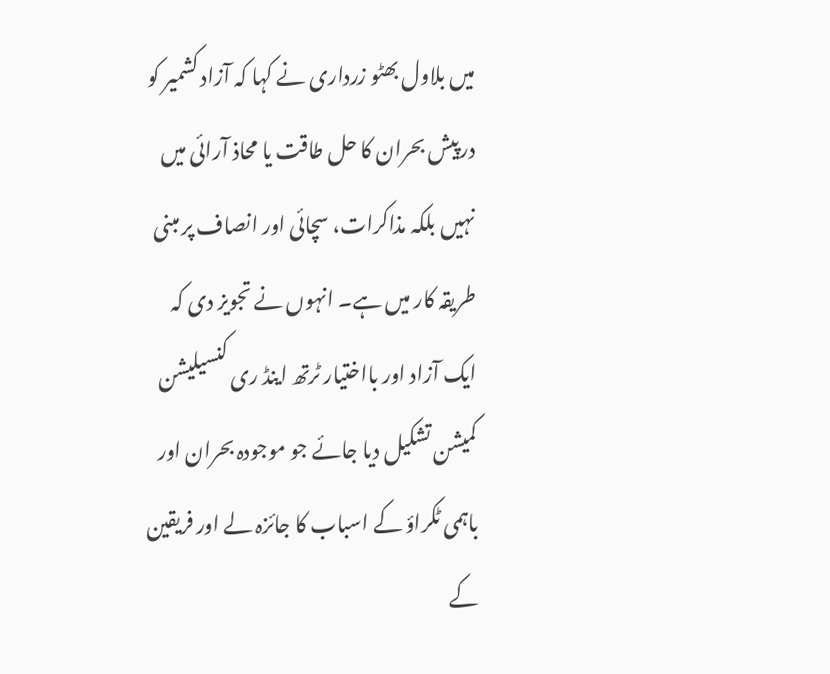میں بلاول بھٹو زرداری نے کہا کہ آزاد کشمیر کو درپیش بحران کا حل طاقت یا محاذ آرائی میں نہیں بلکہ مذاکرات، سچائی اور انصاف پر مبنی طریقہ کار میں ہے۔ انہوں نے تجویز دی کہ ایک آزاد اور بااختیار ٹرتھ اینڈ ری کنسیلیشن کمیشن تشکیل دیا جائے جو موجودہ بحران اور باہمی ٹکراؤ کے اسباب کا جائزہ لے اور فریقین کے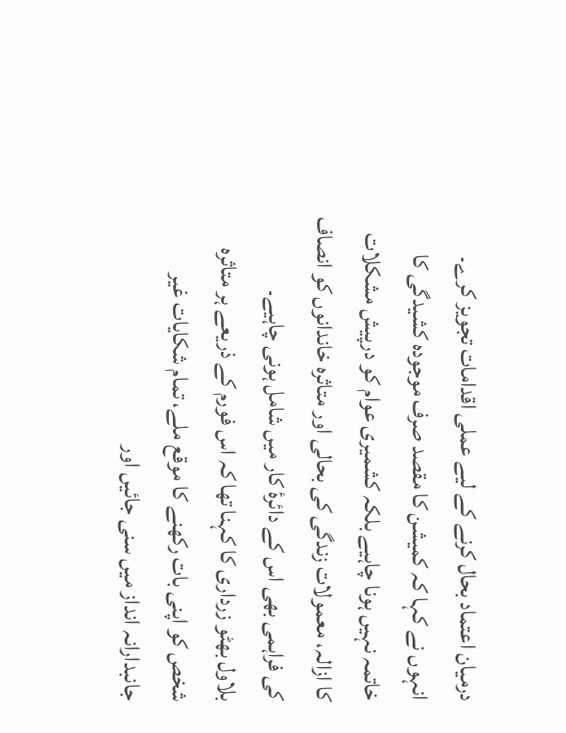درمیان اعتماد بحال کرنے کے لیے عملی اقدامات تجویز کرے۔
انہوں نے کہا کہ کمیشن کا مقصد صرف موجودہ کشیدگی کا خاتمہ نہیں ہونا چاہیے بلکہ کشمیری عوام کو درپیش مشکلات کا ازالہ، معمولات زندگی کی بحالی اور متاثرہ خاندانوں کو انصاف کی فراہمی بھی اس کے دائرۂ کار میں شامل ہونی چاہیے۔
بلاول بھٹو زرداری کا کہنا تھا کہ اس فورم کے ذریعے ہر متاثرہ شخص کو اپنی بات رکھنے کا موقع ملے، تمام شکایات غیر جانبدارانہ انداز میں سنی جائیں اور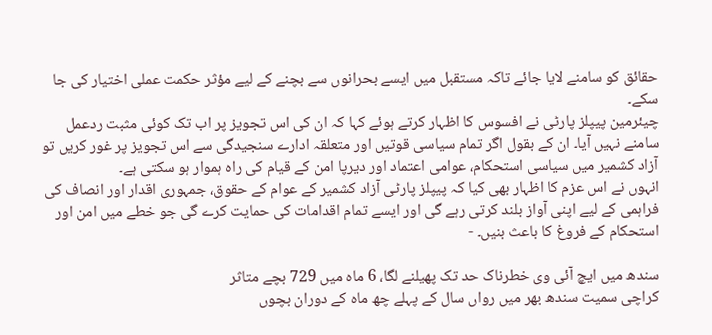حقائق کو سامنے لایا جائے تاکہ مستقبل میں ایسے بحرانوں سے بچنے کے لیے مؤثر حکمت عملی اختیار کی جا سکے۔
چیئرمین پیپلز پارٹی نے افسوس کا اظہار کرتے ہوئے کہا کہ ان کی اس تجویز پر اب تک کوئی مثبت ردعمل سامنے نہیں آیا۔ ان کے بقول اگر تمام سیاسی قوتیں اور متعلقہ ادارے سنجیدگی سے اس تجویز پر غور کریں تو آزاد کشمیر میں سیاسی استحکام، عوامی اعتماد اور دیرپا امن کے قیام کی راہ ہموار ہو سکتی ہے۔
انہوں نے اس عزم کا اظہار بھی کیا کہ پیپلز پارٹی آزاد کشمیر کے عوام کے حقوق، جمہوری اقدار اور انصاف کی فراہمی کے لیے اپنی آواز بلند کرتی رہے گی اور ایسے تمام اقدامات کی حمایت کرے گی جو خطے میں امن اور استحکام کے فروغ کا باعث بنیں۔ -

سندھ میں ایچ آئی وی خطرناک حد تک پھیلنے لگا، 6 ماہ میں 729 بچے متاثر
کراچی سمیت سندھ بھر میں رواں سال کے پہلے چھ ماہ کے دوران بچوں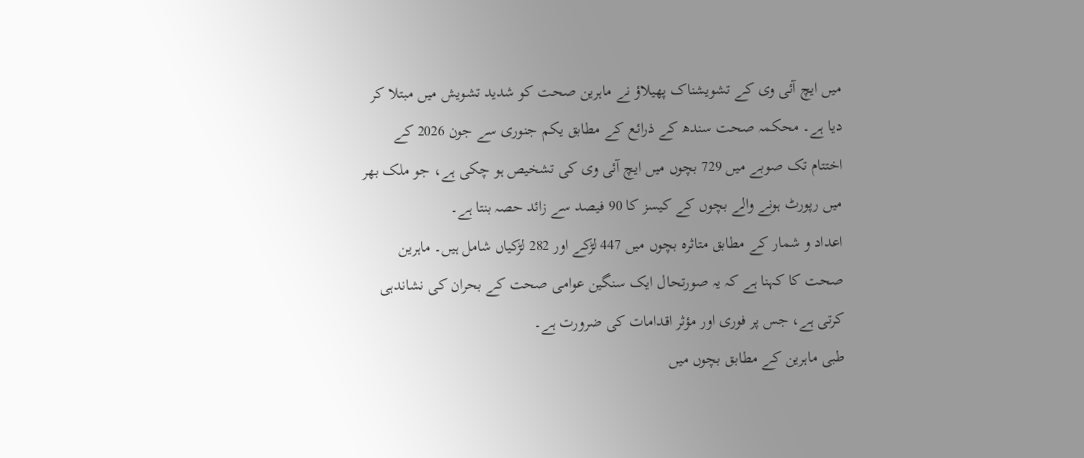میں ایچ آئی وی کے تشویشناک پھیلاؤ نے ماہرین صحت کو شدید تشویش میں مبتلا کر دیا ہے۔ محکمہ صحت سندھ کے ذرائع کے مطابق یکم جنوری سے جون 2026 کے اختتام تک صوبے میں 729 بچوں میں ایچ آئی وی کی تشخیص ہو چکی ہے، جو ملک بھر میں رپورٹ ہونے والے بچوں کے کیسز کا 90 فیصد سے زائد حصہ بنتا ہے۔
اعداد و شمار کے مطابق متاثرہ بچوں میں 447 لڑکے اور 282 لڑکیاں شامل ہیں۔ ماہرین صحت کا کہنا ہے کہ یہ صورتحال ایک سنگین عوامی صحت کے بحران کی نشاندہی کرتی ہے، جس پر فوری اور مؤثر اقدامات کی ضرورت ہے۔
طبی ماہرین کے مطابق بچوں میں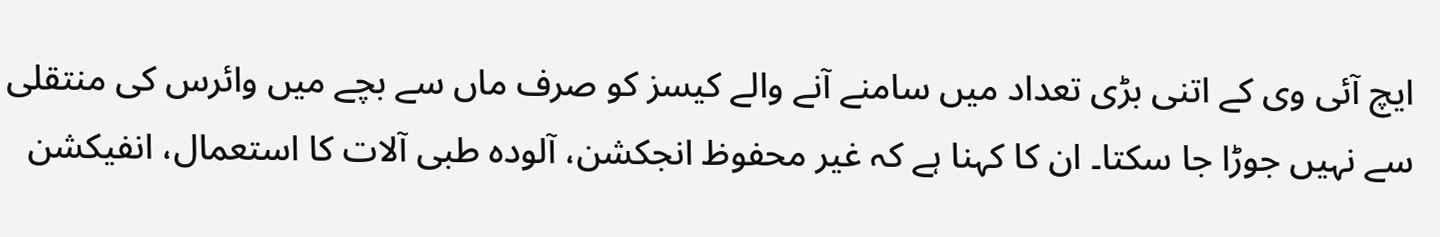ایچ آئی وی کے اتنی بڑی تعداد میں سامنے آنے والے کیسز کو صرف ماں سے بچے میں وائرس کی منتقلی سے نہیں جوڑا جا سکتا۔ ان کا کہنا ہے کہ غیر محفوظ انجکشن، آلودہ طبی آلات کا استعمال، انفیکشن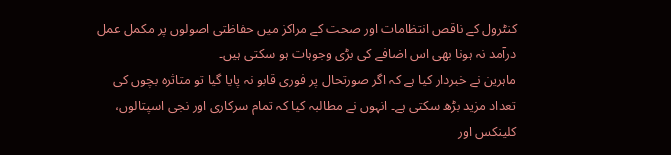کنٹرول کے ناقص انتظامات اور صحت کے مراکز میں حفاظتی اصولوں پر مکمل عمل درآمد نہ ہونا بھی اس اضافے کی بڑی وجوہات ہو سکتی ہیں۔
ماہرین نے خبردار کیا ہے کہ اگر صورتحال پر فوری قابو نہ پایا گیا تو متاثرہ بچوں کی تعداد مزید بڑھ سکتی ہے۔ انہوں نے مطالبہ کیا کہ تمام سرکاری اور نجی اسپتالوں، کلینکس اور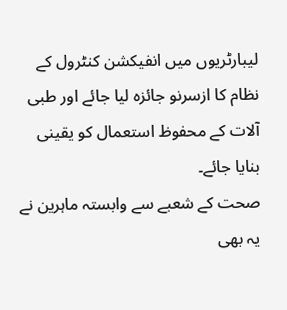لیبارٹریوں میں انفیکشن کنٹرول کے نظام کا ازسرنو جائزہ لیا جائے اور طبی آلات کے محفوظ استعمال کو یقینی بنایا جائے۔
صحت کے شعبے سے وابستہ ماہرین نے یہ بھی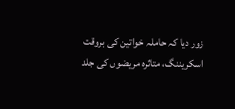زور دیا کہ حاملہ خواتین کی بروقت اسکریننگ، متاثرہ مریضوں کی جلد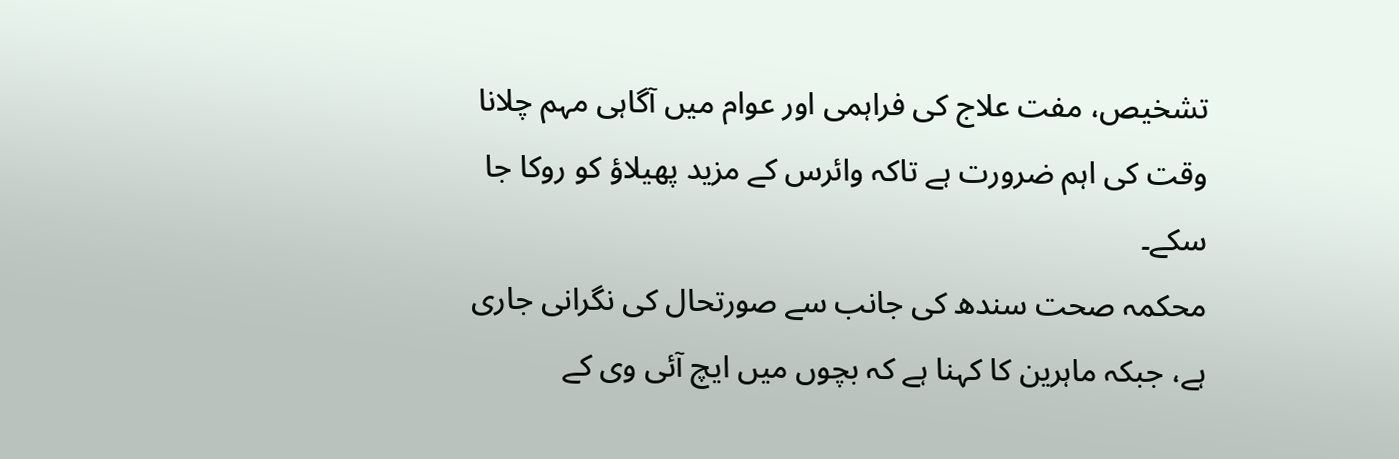تشخیص، مفت علاج کی فراہمی اور عوام میں آگاہی مہم چلانا وقت کی اہم ضرورت ہے تاکہ وائرس کے مزید پھیلاؤ کو روکا جا سکے۔
محکمہ صحت سندھ کی جانب سے صورتحال کی نگرانی جاری ہے، جبکہ ماہرین کا کہنا ہے کہ بچوں میں ایچ آئی وی کے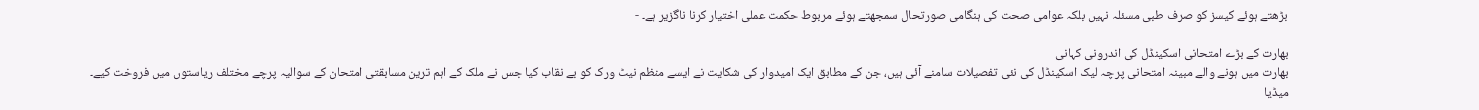بڑھتے ہوئے کیسز کو صرف طبی مسئلہ نہیں بلکہ عوامی صحت کی ہنگامی صورتحال سمجھتے ہوئے مربوط حکمت عملی اختیار کرنا ناگزیر ہے۔ -

بھارت کے بڑے امتحانی اسکینڈل کی اندرونی کہانی
بھارت میں ہونے والے مبینہ امتحانی پرچہ لیک اسکینڈل کی نئی تفصیلات سامنے آئی ہیں، جن کے مطابق ایک امیدوار کی شکایت نے ایسے منظم نیٹ ورک کو بے نقاب کیا جس نے ملک کے اہم ترین مسابقتی امتحان کے سوالیہ پرچے مختلف ریاستوں میں فروخت کیے۔
میڈیا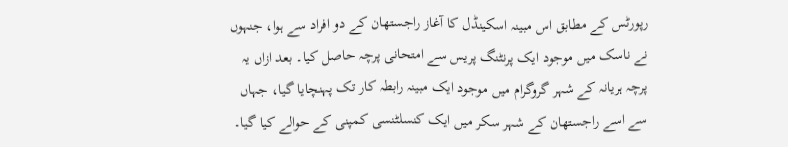رپورٹس کے مطابق اس مبینہ اسکینڈل کا آغاز راجستھان کے دو افراد سے ہوا، جنہوں نے ناسک میں موجود ایک پرنٹنگ پریس سے امتحانی پرچہ حاصل کیا۔ بعد ازاں یہ پرچہ ہریانہ کے شہر گروگرام میں موجود ایک مبینہ رابطہ کار تک پہنچایا گیا، جہاں سے اسے راجستھان کے شہر سکر میں ایک کنسلٹنسی کمپنی کے حوالے کیا گیا۔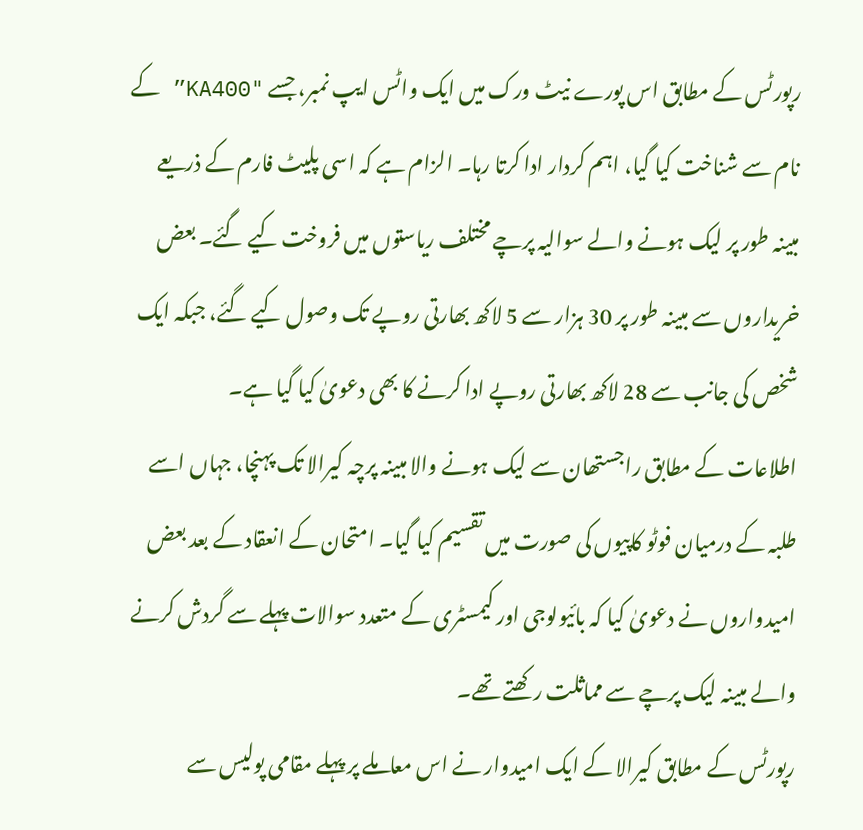رپورٹس کے مطابق اس پورے نیٹ ورک میں ایک واٹس ایپ نمبر، جسے "KA400” کے نام سے شناخت کیا گیا، اہم کردار ادا کرتا رہا۔ الزام ہے کہ اسی پلیٹ فارم کے ذریعے مبینہ طور پر لیک ہونے والے سوالیہ پرچے مختلف ریاستوں میں فروخت کیے گئے۔ بعض خریداروں سے مبینہ طور پر 30 ہزار سے 5 لاکھ بھارتی روپے تک وصول کیے گئے، جبکہ ایک شخص کی جانب سے 28 لاکھ بھارتی روپے ادا کرنے کا بھی دعویٰ کیا گیا ہے۔
اطلاعات کے مطابق راجستھان سے لیک ہونے والا مبینہ پرچہ کیرالا تک پہنچا، جہاں اسے طلبہ کے درمیان فوٹو کاپیوں کی صورت میں تقسیم کیا گیا۔ امتحان کے انعقاد کے بعد بعض امیدواروں نے دعویٰ کیا کہ بائیولوجی اور کیمسٹری کے متعدد سوالات پہلے سے گردش کرنے والے مبینہ لیک پرچے سے مماثلت رکھتے تھے۔
رپورٹس کے مطابق کیرالا کے ایک امیدوار نے اس معاملے پر پہلے مقامی پولیس سے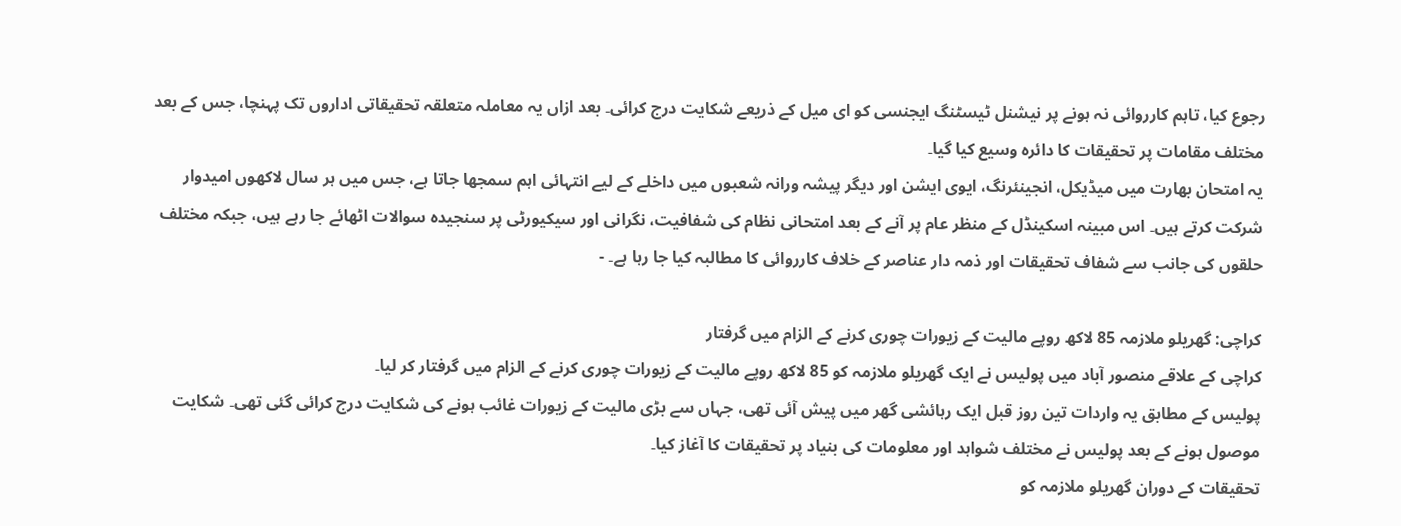رجوع کیا، تاہم کارروائی نہ ہونے پر نیشنل ٹیسٹنگ ایجنسی کو ای میل کے ذریعے شکایت درج کرائی۔ بعد ازاں یہ معاملہ متعلقہ تحقیقاتی اداروں تک پہنچا، جس کے بعد مختلف مقامات پر تحقیقات کا دائرہ وسیع کیا گیا۔
یہ امتحان بھارت میں میڈیکل، انجینئرنگ، ایوی ایشن اور دیگر پیشہ ورانہ شعبوں میں داخلے کے لیے انتہائی اہم سمجھا جاتا ہے، جس میں ہر سال لاکھوں امیدوار شرکت کرتے ہیں۔ اس مبینہ اسکینڈل کے منظر عام پر آنے کے بعد امتحانی نظام کی شفافیت، نگرانی اور سیکیورٹی پر سنجیدہ سوالات اٹھائے جا رہے ہیں، جبکہ مختلف حلقوں کی جانب سے شفاف تحقیقات اور ذمہ دار عناصر کے خلاف کارروائی کا مطالبہ کیا جا رہا ہے۔ -

کراچی: گھریلو ملازمہ 85 لاکھ روپے مالیت کے زیورات چوری کرنے کے الزام میں گرفتار
کراچی کے علاقے منصور آباد میں پولیس نے ایک گھریلو ملازمہ کو 85 لاکھ روپے مالیت کے زیورات چوری کرنے کے الزام میں گرفتار کر لیا۔
پولیس کے مطابق یہ واردات تین روز قبل ایک رہائشی گھر میں پیش آئی تھی، جہاں سے بڑی مالیت کے زیورات غائب ہونے کی شکایت درج کرائی گئی تھی۔ شکایت موصول ہونے کے بعد پولیس نے مختلف شواہد اور معلومات کی بنیاد پر تحقیقات کا آغاز کیا۔
تحقیقات کے دوران گھریلو ملازمہ کو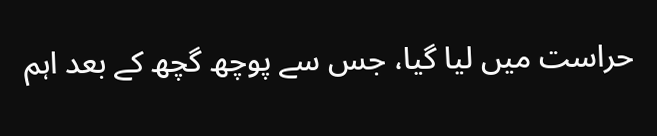حراست میں لیا گیا، جس سے پوچھ گچھ کے بعد اہم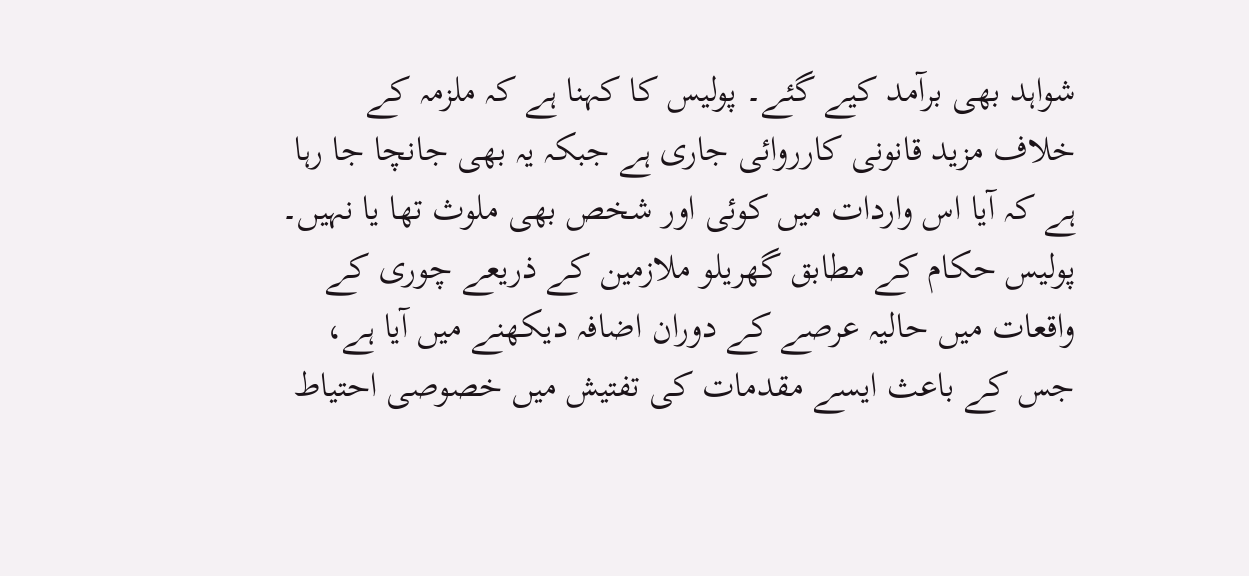شواہد بھی برآمد کیے گئے۔ پولیس کا کہنا ہے کہ ملزمہ کے خلاف مزید قانونی کارروائی جاری ہے جبکہ یہ بھی جانچا جا رہا ہے کہ آیا اس واردات میں کوئی اور شخص بھی ملوث تھا یا نہیں۔
پولیس حکام کے مطابق گھریلو ملازمین کے ذریعے چوری کے واقعات میں حالیہ عرصے کے دوران اضافہ دیکھنے میں آیا ہے، جس کے باعث ایسے مقدمات کی تفتیش میں خصوصی احتیاط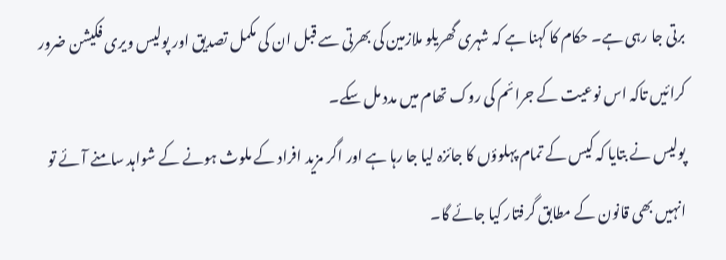برتی جا رہی ہے۔ حکام کا کہنا ہے کہ شہری گھریلو ملازمین کی بھرتی سے قبل ان کی مکمل تصدیق اور پولیس ویری فکیشن ضرور کرائیں تاکہ اس نوعیت کے جرائم کی روک تھام میں مدد مل سکے۔
پولیس نے بتایا کہ کیس کے تمام پہلوؤں کا جائزہ لیا جا رہا ہے اور اگر مزید افراد کے ملوث ہونے کے شواہد سامنے آئے تو انہیں بھی قانون کے مطابق گرفتار کیا جائے گا۔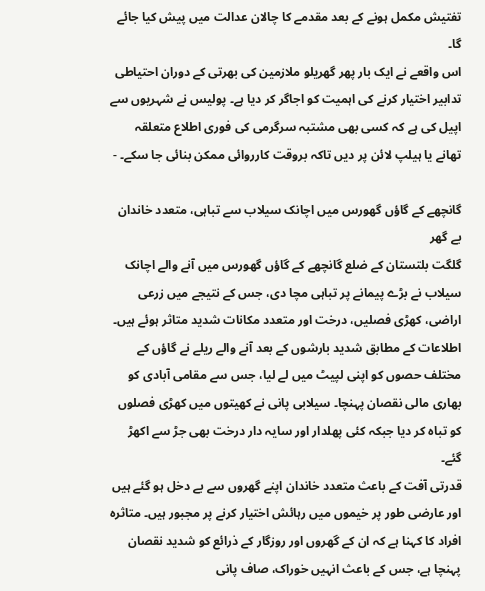تفتیش مکمل ہونے کے بعد مقدمے کا چالان عدالت میں پیش کیا جائے گا۔
اس واقعے نے ایک بار پھر گھریلو ملازمین کی بھرتی کے دوران احتیاطی تدابیر اختیار کرنے کی اہمیت کو اجاگر کر دیا ہے۔ پولیس نے شہریوں سے اپیل کی ہے کہ کسی بھی مشتبہ سرگرمی کی فوری اطلاع متعلقہ تھانے یا ہیلپ لائن پر دیں تاکہ بروقت کارروائی ممکن بنائی جا سکے۔ -

گانچھے کے گاؤں گھورس میں اچانک سیلاب سے تباہی، متعدد خاندان بے گھر
گلگت بلتستان کے ضلع گانچھے کے گاؤں گھورس میں آنے والے اچانک سیلاب نے بڑے پیمانے پر تباہی مچا دی، جس کے نتیجے میں زرعی اراضی، کھڑی فصلیں، درخت اور متعدد مکانات شدید متاثر ہوئے ہیں۔
اطلاعات کے مطابق شدید بارشوں کے بعد آنے والے ریلے نے گاؤں کے مختلف حصوں کو اپنی لپیٹ میں لے لیا، جس سے مقامی آبادی کو بھاری مالی نقصان پہنچا۔ سیلابی پانی نے کھیتوں میں کھڑی فصلوں کو تباہ کر دیا جبکہ کئی پھلدار اور سایہ دار درخت بھی جڑ سے اکھڑ گئے۔
قدرتی آفت کے باعث متعدد خاندان اپنے گھروں سے بے دخل ہو گئے ہیں اور عارضی طور پر خیموں میں رہائش اختیار کرنے پر مجبور ہیں۔ متاثرہ افراد کا کہنا ہے کہ ان کے گھروں اور روزگار کے ذرائع کو شدید نقصان پہنچا ہے، جس کے باعث انہیں خوراک، صاف پانی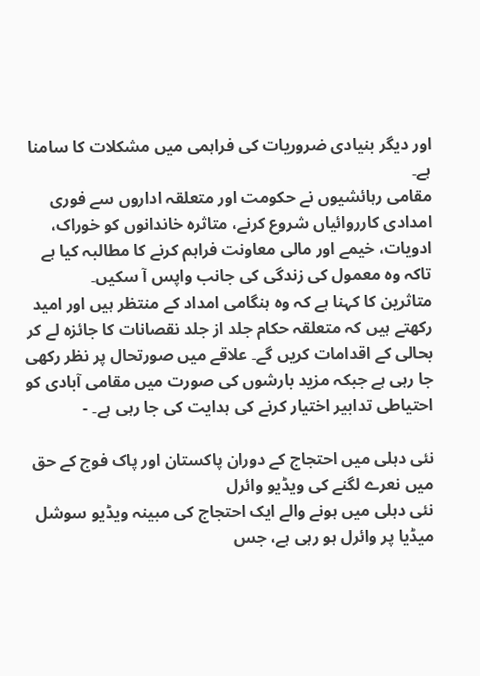اور دیگر بنیادی ضروریات کی فراہمی میں مشکلات کا سامنا ہے۔
مقامی رہائشیوں نے حکومت اور متعلقہ اداروں سے فوری امدادی کارروائیاں شروع کرنے، متاثرہ خاندانوں کو خوراک، ادویات، خیمے اور مالی معاونت فراہم کرنے کا مطالبہ کیا ہے تاکہ وہ معمول کی زندگی کی جانب واپس آ سکیں۔
متاثرین کا کہنا ہے کہ وہ ہنگامی امداد کے منتظر ہیں اور امید رکھتے ہیں کہ متعلقہ حکام جلد از جلد نقصانات کا جائزہ لے کر بحالی کے اقدامات کریں گے۔ علاقے میں صورتحال پر نظر رکھی جا رہی ہے جبکہ مزید بارشوں کی صورت میں مقامی آبادی کو احتیاطی تدابیر اختیار کرنے کی ہدایت کی جا رہی ہے۔ -

نئی دہلی میں احتجاج کے دوران پاکستان اور پاک فوج کے حق میں نعرے لگنے کی ویڈیو وائرل
نئی دہلی میں ہونے والے ایک احتجاج کی مبینہ ویڈیو سوشل میڈیا پر وائرل ہو رہی ہے، جس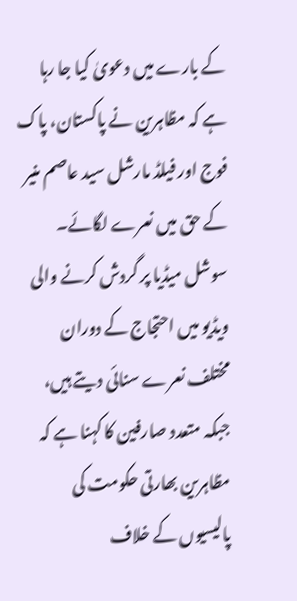کے بارے میں دعویٰ کیا جا رہا ہے کہ مظاہرین نے پاکستان، پاک فوج اور فیلڈ مارشل سید عاصم منیر کے حق میں نعرے لگائے۔
سوشل میڈیا پر گردش کرنے والی ویڈیو میں احتجاج کے دوران مختلف نعرے سنائی دیتے ہیں، جبکہ متعدد صارفین کا کہنا ہے کہ مظاہرین بھارتی حکومت کی پالیسیوں کے خلاف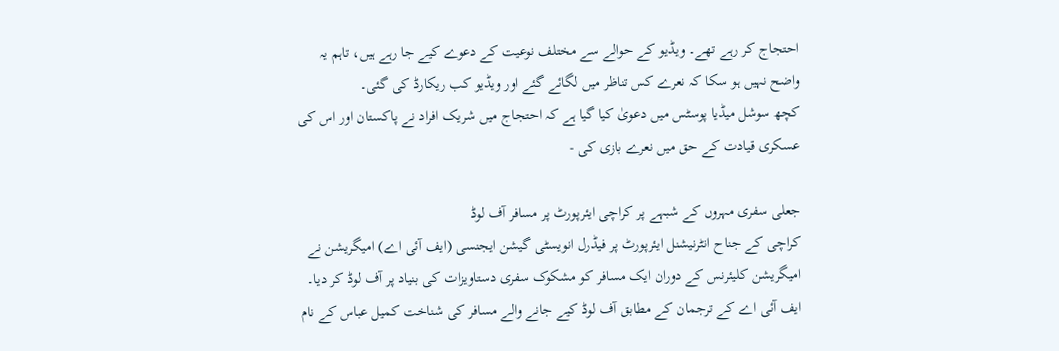احتجاج کر رہے تھے۔ ویڈیو کے حوالے سے مختلف نوعیت کے دعوے کیے جا رہے ہیں، تاہم یہ واضح نہیں ہو سکا کہ نعرے کس تناظر میں لگائے گئے اور ویڈیو کب ریکارڈ کی گئی۔
کچھ سوشل میڈیا پوسٹس میں دعویٰ کیا گیا ہے کہ احتجاج میں شریک افراد نے پاکستان اور اس کی عسکری قیادت کے حق میں نعرے بازی کی -

جعلی سفری مہروں کے شبہے پر کراچی ایئرپورٹ پر مسافر آف لوڈ
کراچی کے جناح انٹرنیشنل ایئرپورٹ پر فیڈرل انویسٹی گیشن ایجنسی (ایف آئی اے) امیگریشن نے امیگریشن کلیئرنس کے دوران ایک مسافر کو مشکوک سفری دستاویزات کی بنیاد پر آف لوڈ کر دیا۔
ایف آئی اے کے ترجمان کے مطابق آف لوڈ کیے جانے والے مسافر کی شناخت کمیل عباس کے نام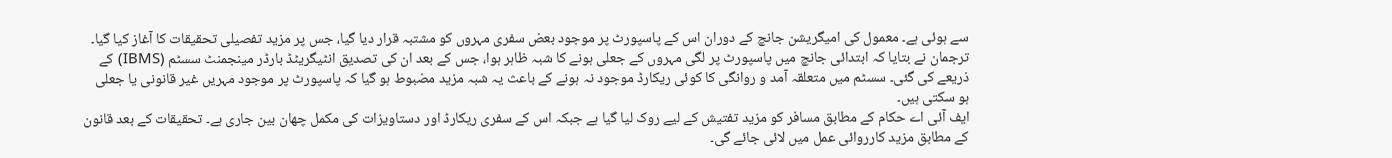سے ہوئی ہے۔ معمول کی امیگریشن جانچ کے دوران اس کے پاسپورٹ پر موجود بعض سفری مہروں کو مشتبہ قرار دیا گیا، جس پر مزید تفصیلی تحقیقات کا آغاز کیا گیا۔
ترجمان نے بتایا کہ ابتدائی جانچ میں پاسپورٹ پر لگی مہروں کے جعلی ہونے کا شبہ ظاہر ہوا، جس کے بعد ان کی تصدیق انٹیگریٹڈ بارڈر مینجمنٹ سسٹم (IBMS) کے ذریعے کی گئی۔ سسٹم میں متعلقہ آمد و روانگی کا کوئی ریکارڈ موجود نہ ہونے کے باعث یہ شبہ مزید مضبوط ہو گیا کہ پاسپورٹ پر موجود مہریں غیر قانونی یا جعلی ہو سکتی ہیں۔
ایف آئی اے حکام کے مطابق مسافر کو مزید تفتیش کے لیے روک لیا گیا ہے جبکہ اس کے سفری ریکارڈ اور دستاویزات کی مکمل چھان بین جاری ہے۔ تحقیقات کے بعد قانون کے مطابق مزید کارروائی عمل میں لائی جائے گی۔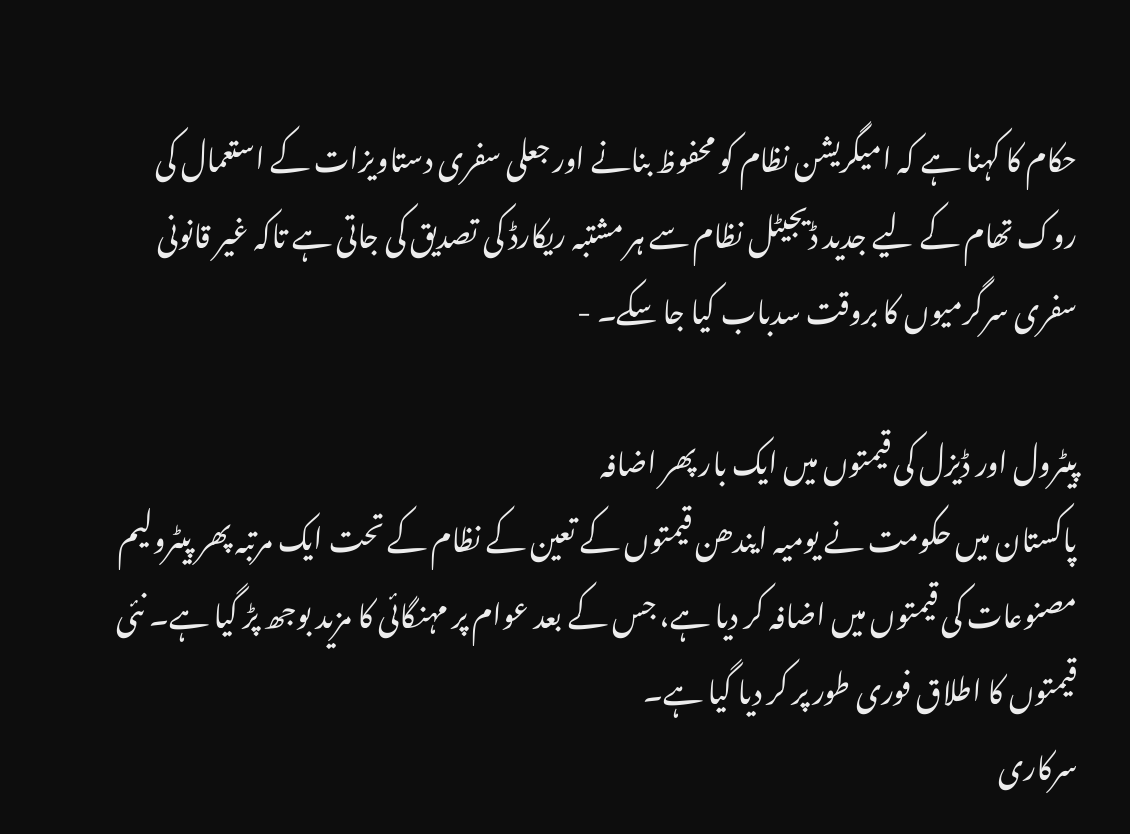حکام کا کہنا ہے کہ امیگریشن نظام کو محفوظ بنانے اور جعلی سفری دستاویزات کے استعمال کی روک تھام کے لیے جدید ڈیجیٹل نظام سے ہر مشتبہ ریکارڈ کی تصدیق کی جاتی ہے تاکہ غیر قانونی سفری سرگرمیوں کا بروقت سدباب کیا جا سکے۔ -

پیٹرول اور ڈیزل کی قیمتوں میں ایک بار پھر اضافہ
پاکستان میں حکومت نے یومیہ ایندھن قیمتوں کے تعین کے نظام کے تحت ایک مرتبہ پھر پیٹرولیم مصنوعات کی قیمتوں میں اضافہ کر دیا ہے، جس کے بعد عوام پر مہنگائی کا مزید بوجھ پڑ گیا ہے۔ نئی قیمتوں کا اطلاق فوری طور پر کر دیا گیا ہے۔
سرکاری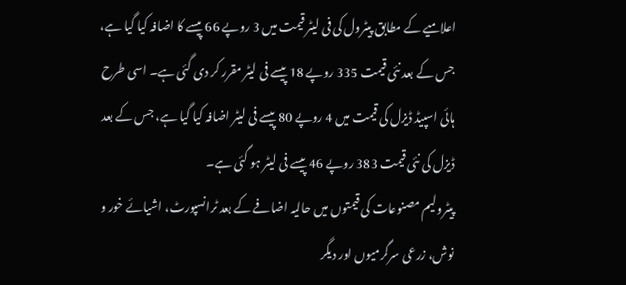اعلامیے کے مطابق پیٹرول کی فی لیٹر قیمت میں 3 روپے 66 پیسے کا اضافہ کیا گیا ہے، جس کے بعد نئی قیمت 335 روپے 18 پیسے فی لیٹر مقرر کر دی گئی ہے۔ اسی طرح ہائی اسپیڈ ڈیزل کی قیمت میں 4 روپے 80 پیسے فی لیٹر اضافہ کیا گیا ہے، جس کے بعد ڈیزل کی نئی قیمت 383 روپے 46 پیسے فی لیٹر ہو گئی ہے۔
پیٹرولیم مصنوعات کی قیمتوں میں حالیہ اضافے کے بعد ٹرانسپورٹ، اشیائے خور و نوش، زرعی سرگرمیوں اور دیگر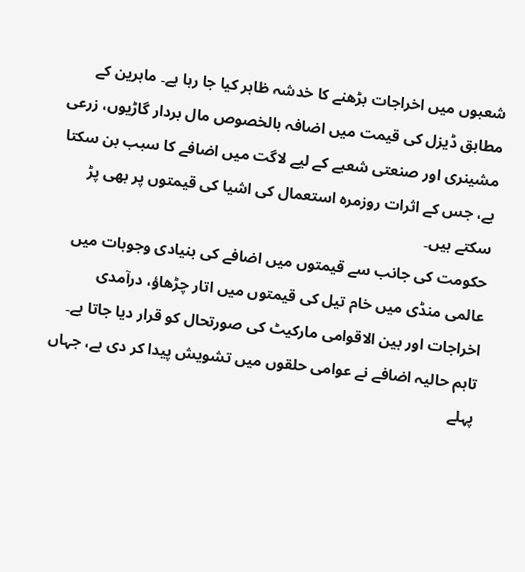شعبوں میں اخراجات بڑھنے کا خدشہ ظاہر کیا جا رہا ہے۔ ماہرین کے مطابق ڈیزل کی قیمت میں اضافہ بالخصوص مال بردار گاڑیوں، زرعی مشینری اور صنعتی شعبے کے لیے لاگت میں اضافے کا سبب بن سکتا ہے، جس کے اثرات روزمرہ استعمال کی اشیا کی قیمتوں پر بھی پڑ سکتے ہیں۔
حکومت کی جانب سے قیمتوں میں اضافے کی بنیادی وجوہات میں عالمی منڈی میں خام تیل کی قیمتوں میں اتار چڑھاؤ، درآمدی اخراجات اور بین الاقوامی مارکیٹ کی صورتحال کو قرار دیا جاتا ہے۔ تاہم حالیہ اضافے نے عوامی حلقوں میں تشویش پیدا کر دی ہے، جہاں پہلے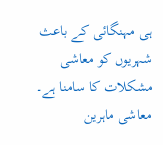ہی مہنگائی کے باعث شہریوں کو معاشی مشکلات کا سامنا ہے۔
معاشی ماہرین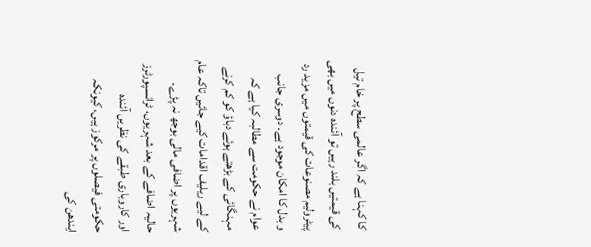کا کہنا ہے کہ اگر عالمی سطح پر خام تیل کی قیمتیں بلند رہیں تو آئندہ دنوں میں بھی پیٹرولیم مصنوعات کی قیمتوں میں مزید رد و بدل کا امکان موجود ہے۔ دوسری جانب عوام نے حکومت سے مطالبہ کیا ہے کہ مہنگائی کے بڑھتے ہوئے دباؤ کو کم کرنے کے لیے ریلیف اقدامات کیے جائیں تاکہ عام شہریوں پر اضافی مالی بوجھ نہ پڑے۔
حالیہ اضافے کے بعد شہریوں، ٹرانسپورٹرز اور کاروباری طبقے کی نظریں آئندہ حکومتی فیصلوں پر مرکوز ہیں، کیونکہ ایندھن کی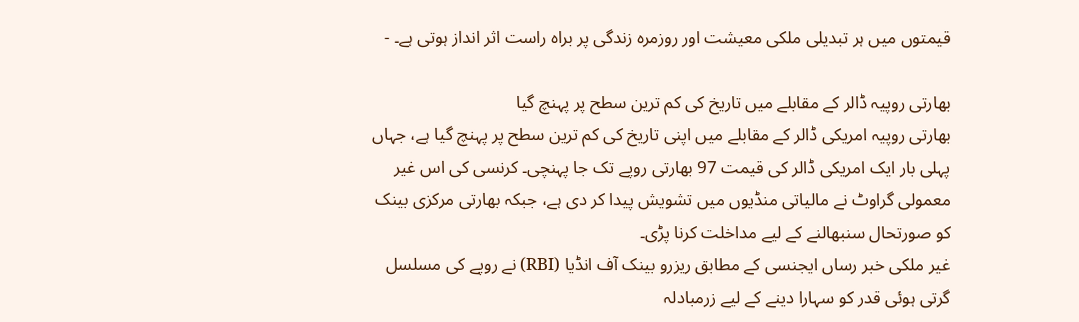قیمتوں میں ہر تبدیلی ملکی معیشت اور روزمرہ زندگی پر براہ راست اثر انداز ہوتی ہے۔ -

بھارتی روپیہ ڈالر کے مقابلے میں تاریخ کی کم ترین سطح پر پہنچ گیا
بھارتی روپیہ امریکی ڈالر کے مقابلے میں اپنی تاریخ کی کم ترین سطح پر پہنچ گیا ہے، جہاں پہلی بار ایک امریکی ڈالر کی قیمت 97 بھارتی روپے تک جا پہنچی۔ کرنسی کی اس غیر معمولی گراوٹ نے مالیاتی منڈیوں میں تشویش پیدا کر دی ہے، جبکہ بھارتی مرکزی بینک کو صورتحال سنبھالنے کے لیے مداخلت کرنا پڑی۔
غیر ملکی خبر رساں ایجنسی کے مطابق ریزرو بینک آف انڈیا (RBI) نے روپے کی مسلسل گرتی ہوئی قدر کو سہارا دینے کے لیے زرمبادلہ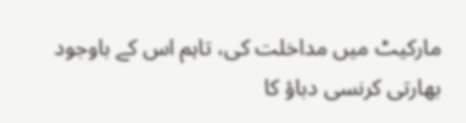مارکیٹ میں مداخلت کی، تاہم اس کے باوجود بھارتی کرنسی دباؤ کا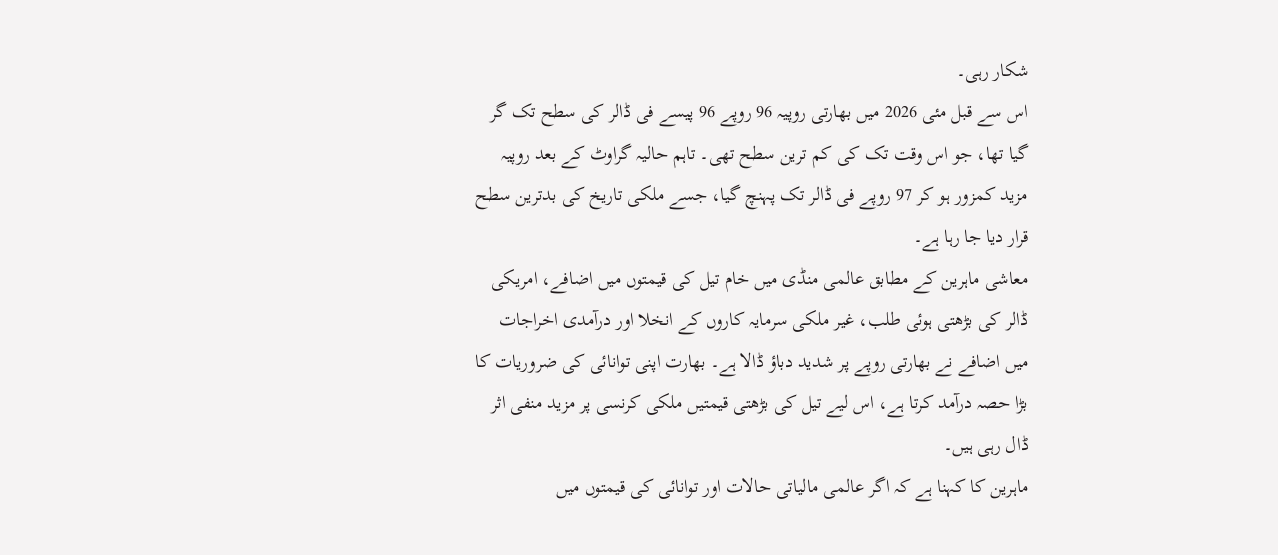شکار رہی۔
اس سے قبل مئی 2026 میں بھارتی روپیہ 96 روپے 96 پیسے فی ڈالر کی سطح تک گر گیا تھا، جو اس وقت تک کی کم ترین سطح تھی۔ تاہم حالیہ گراوٹ کے بعد روپیہ مزید کمزور ہو کر 97 روپے فی ڈالر تک پہنچ گیا، جسے ملکی تاریخ کی بدترین سطح قرار دیا جا رہا ہے۔
معاشی ماہرین کے مطابق عالمی منڈی میں خام تیل کی قیمتوں میں اضافے، امریکی ڈالر کی بڑھتی ہوئی طلب، غیر ملکی سرمایہ کاروں کے انخلا اور درآمدی اخراجات میں اضافے نے بھارتی روپے پر شدید دباؤ ڈالا ہے۔ بھارت اپنی توانائی کی ضروریات کا بڑا حصہ درآمد کرتا ہے، اس لیے تیل کی بڑھتی قیمتیں ملکی کرنسی پر مزید منفی اثر ڈال رہی ہیں۔
ماہرین کا کہنا ہے کہ اگر عالمی مالیاتی حالات اور توانائی کی قیمتوں میں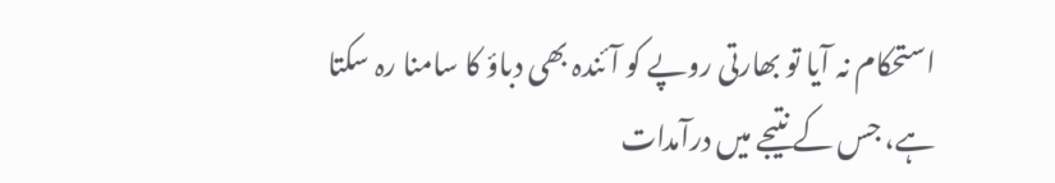استحکام نہ آیا تو بھارتی روپے کو آئندہ بھی دباؤ کا سامنا رہ سکتا ہے، جس کے نتیجے میں درآمدات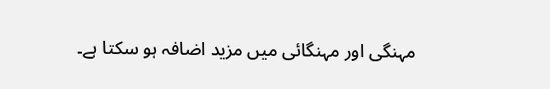مہنگی اور مہنگائی میں مزید اضافہ ہو سکتا ہے۔